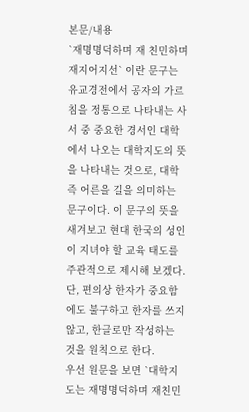본문/내용
`재명명덕하며 재 친민하며 재지어지선` 이란 문구는 유교경전에서 공자의 가르침을 정통으로 나타내는 사서 중 중요한 경서인 대학에서 나오는 대학지도의 뜻을 나타내는 것으로, 대학 즉 어른을 길을 의미하는 문구이다. 이 문구의 뜻을 새겨보고 현대 한국의 성인이 지녀야 할 교육 태도를 주관적으로 제시해 보겠다. 단, 편의상 한자가 중요함에도 불구하고 한자를 쓰지 않고, 한글로만 작성하는 것을 원칙으로 한다.
우선 원문을 보면 `대학지도는 재명명덕하며 재친민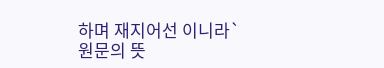하며 재지어선 이니라`
원문의 뜻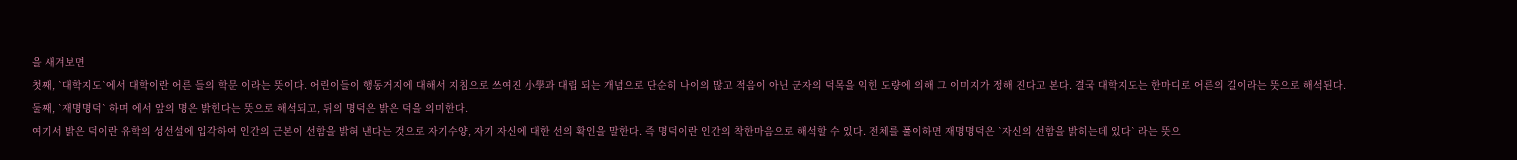을 새겨보면
첫째, `대학지도`에서 대학이란 어른 들의 학문 이라는 뜻이다. 어린이들이 행동거지에 대해서 지침으로 쓰여진 小學과 대립 되는 개념으로 단순히 나이의 많고 적음이 아닌 군자의 덕목을 익힌 도량에 의해 그 이미지가 정해 진다고 본다. 결국 대학지도는 한마디로 어른의 길이라는 뜻으로 해석된다.
둘째, `재명명덕` 하며 에서 앞의 명은 밝힌다는 뜻으로 해석되고, 뒤의 명덕은 밝은 덕을 의미한다.
여기서 밝은 덕이란 유학의 성선설에 입각하여 인간의 근본이 선함을 밝혀 낸다는 것으로 자기수양, 자기 자신에 대한 선의 확인을 말한다. 즉 명덕이란 인간의 착한마음으로 해석할 수 있다. 전체를 풀이하면 재명명덕은 `자신의 선함을 밝히는데 있다` 라는 뜻으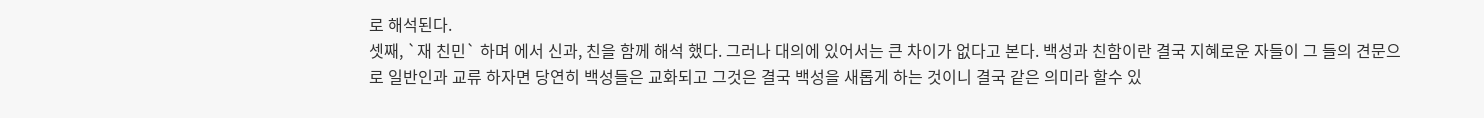로 해석된다.
셋째, `재 친민` 하며 에서 신과, 친을 함께 해석 했다. 그러나 대의에 있어서는 큰 차이가 없다고 본다. 백성과 친함이란 결국 지혜로운 자들이 그 들의 견문으로 일반인과 교류 하자면 당연히 백성들은 교화되고 그것은 결국 백성을 새롭게 하는 것이니 결국 같은 의미라 할수 있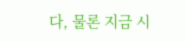다, 물론 지금 시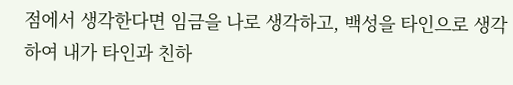점에서 생각한다면 임금을 나로 생각하고, 백성을 타인으로 생각하여 내가 타인과 친하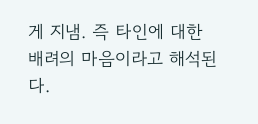게 지냄. 즉 타인에 대한 배려의 마음이라고 해석된다.